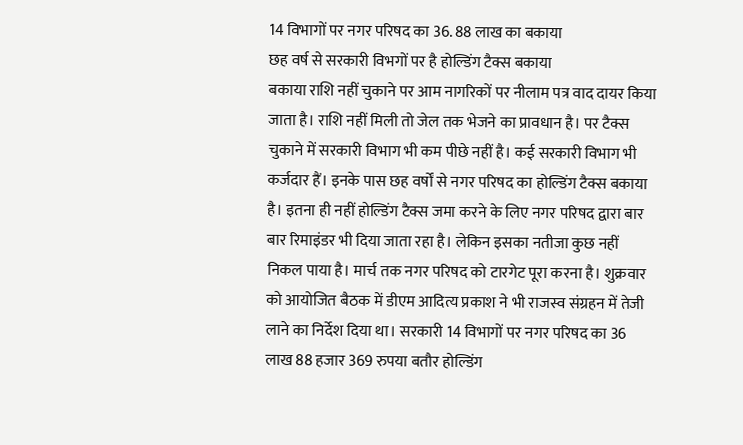14 विभागों पर नगर परिषद का 36. 88 लाख का बकाया
छह वर्ष से सरकारी विभगों पर है होल्डिंग टैक्स बकाया
बकाया राशि नहीं चुकाने पर आम नागरिकों पर नीलाम पत्र वाद दायर किया जाता है। राशि नहीं मिली तो जेल तक भेजने का प्रावधान है। पर टैक्स चुकाने में सरकारी विभाग भी कम पीछे नहीं है। कई सरकारी विभाग भी कर्जदार हैं। इनके पास छह वर्षों से नगर परिषद का होल्डिंग टैक्स बकाया है। इतना ही नहीं होल्डिंग टैक्स जमा करने के लिए नगर परिषद द्वारा बार बार रिमाइंडर भी दिया जाता रहा है। लेकिन इसका नतीजा कुछ नहीं निकल पाया है। मार्च तक नगर परिषद को टारगेट पूरा करना है। शुक्रवार को आयोजित बैठक में डीएम आदित्य प्रकाश ने भी राजस्व संग्रहन में तेजी लाने का निर्देश दिया था। सरकारी 14 विभागों पर नगर परिषद का 36 लाख 88 हजार 369 रुपया बतौर होल्डिंग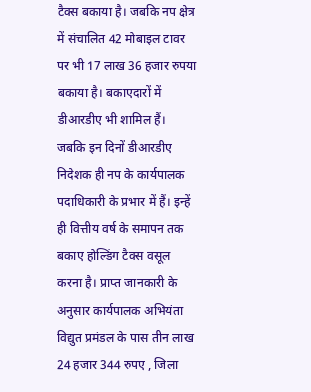टैक्स बकाया है। जबकि नप क्षेत्र में संचालित 42 मोबाइल टावर पर भी 17 लाख 36 हजार रुपया बकाया है। बकाएदारों में डीआरडीए भी शामिल हैं। जबकि इन दिनों डीआरडीए निदेशक ही नप के कार्यपालक पदाधिकारी के प्रभार में हैं। इन्हें ही वित्तीय वर्ष के समापन तक बकाए होल्डिंग टैक्स वसूल करना है। प्राप्त जानकारी के अनुसार कार्यपालक अभियंता विद्युत प्रमंडल के पास तीन लाख 24 हजार 344 रुपए , जिला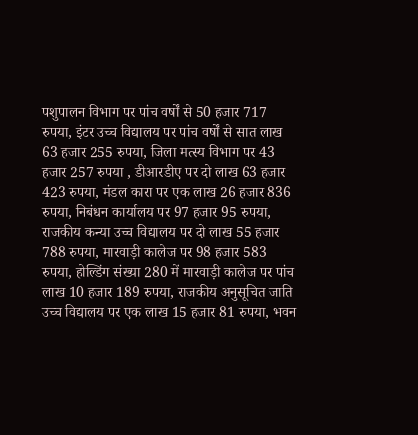पशुपालन विभाग पर पांच वर्षों से 50 हजार 717 रुपया, इंटर उच्च विद्यालय पर पांच वर्षों से सात लाख 63 हजार 255 रुपया, जिला मत्स्य विभाग पर 43 हजार 257 रुपया , डीआरडीए पर दो लाख 63 हजार 423 रुपया, मंडल कारा पर एक लाख 26 हजार 836 रुपया, निबंधन कार्यालय पर 97 हजार 95 रुपया, राजकीय कन्या उच्च विद्यालय पर दो लाख 55 हजार 788 रुपया, मारवाड़ी कालेज पर 98 हजार 583 रुपया, होल्डिंग संख्या 280 में मारवाड़ी कालेज पर पांच लाख 10 हजार 189 रुपया, राजकीय अनुसूचित जाति उच्च विद्यालय पर एक लाख 15 हजार 81 रुपया, भवन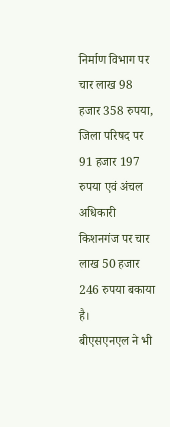निर्माण विभाग पर चार लाख 98 हजार 358 रुपया, जिला परिषद पर 91 हजार 197 रुपया एवं अंचल अधिकारी किशनगंज पर चार लाख 50 हजार 246 रुपया बकाया है।
बीएसएनएल ने भी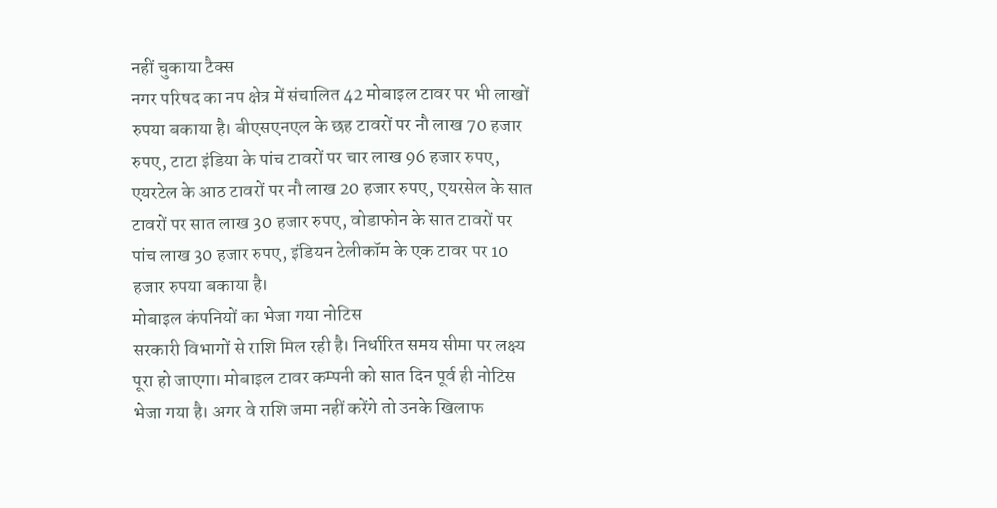नहीं चुकाया टैक्स
नगर परिषद का नप क्षेत्र में संचालित 42 मोबाइल टावर पर भी लाखों रुपया बकाया है। बीएसएनएल के छह टावरों पर नौ लाख 70 हजार रुपए, टाटा इंडिया के पांच टावरों पर चार लाख 96 हजार रुपए, एयरटेल के आठ टावरों पर नौ लाख 20 हजार रुपए, एयरसेल के सात टावरों पर सात लाख 30 हजार रुपए, वोडाफोन के सात टावरों पर पांच लाख 30 हजार रुपए, इंडियन टेलीकॉम के एक टावर पर 10 हजार रुपया बकाया है।
मोबाइल कंपनियों का भेजा गया नोटिस
सरकारी विभागों से राशि मिल रही है। निर्धारित समय सीमा पर लक्ष्य पूरा हो जाएगा। मोबाइल टावर कम्पनी को सात दिन पूर्व ही नोटिस भेजा गया है। अगर वे राशि जमा नहीं करेंगे तो उनके खिलाफ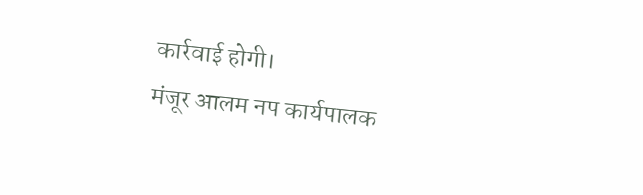कार्रवाई होगी।
मंजूर आलम नप कार्यपालक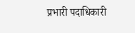प्रभारी पदाधिकारी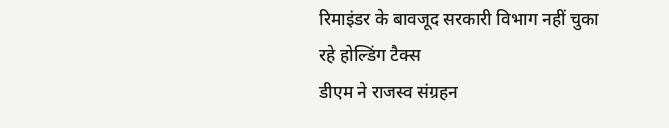रिमाइंडर के बावजूद सरकारी विभाग नहीं चुका रहे होल्डिंग टैक्स
डीएम ने राजस्व संग्रहन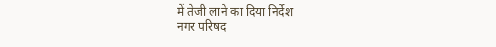में तेजी लाने का दिया निर्देश
नगर परिषद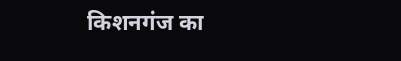किशनगंज का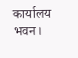कार्यालय भवन।